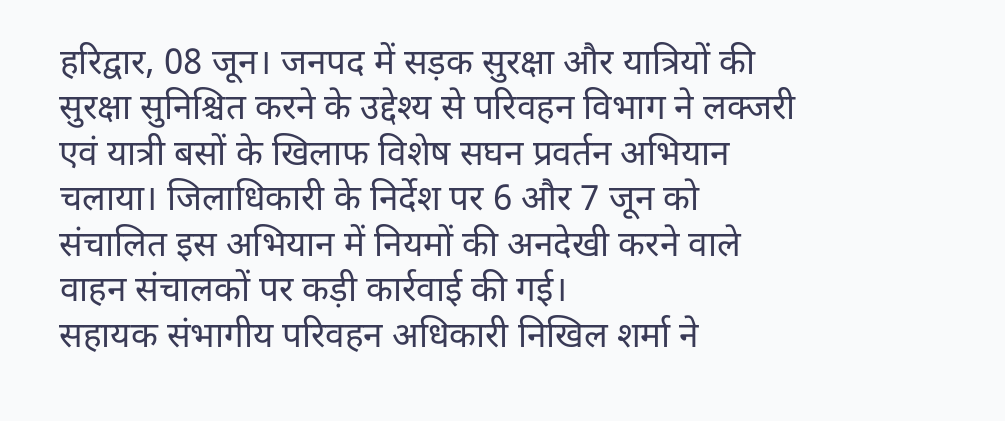हरिद्वार, 08 जून। जनपद में सड़क सुरक्षा और यात्रियों की सुरक्षा सुनिश्चित करने के उद्देश्य से परिवहन विभाग ने लक्जरी एवं यात्री बसों के खिलाफ विशेष सघन प्रवर्तन अभियान चलाया। जिलाधिकारी के निर्देश पर 6 और 7 जून को संचालित इस अभियान में नियमों की अनदेखी करने वाले वाहन संचालकों पर कड़ी कार्रवाई की गई।
सहायक संभागीय परिवहन अधिकारी निखिल शर्मा ने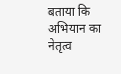बताया कि अभियान का नेतृत्व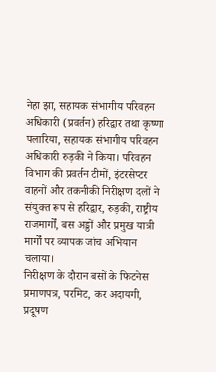नेहा झा, सहायक संभागीय परिवहन अधिकारी (प्रवर्तन) हरिद्वार तथा कृष्णा पलारिया, सहायक संभागीय परिवहन अधिकारी रुड़की ने किया। परिवहन विभाग की प्रवर्तन टीमों, इंटरसेप्टर वाहनों और तकनीकी निरीक्षण दलों ने संयुक्त रूप से हरिद्वार, रुड़की, राष्ट्रीय राजमार्गों, बस अड्डों और प्रमुख यात्री मार्गों पर व्यापक जांच अभियान चलाया।
निरीक्षण के दौरान बसों के फिटनेस प्रमाणपत्र, परमिट, कर अदायगी, प्रदूषण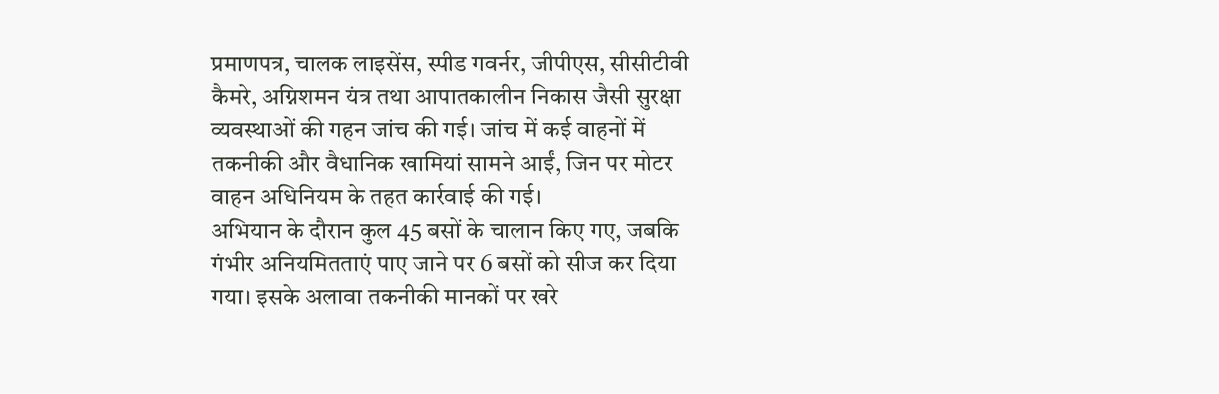प्रमाणपत्र, चालक लाइसेंस, स्पीड गवर्नर, जीपीएस, सीसीटीवी कैमरे, अग्निशमन यंत्र तथा आपातकालीन निकास जैसी सुरक्षा व्यवस्थाओं की गहन जांच की गई। जांच में कई वाहनों में तकनीकी और वैधानिक खामियां सामने आईं, जिन पर मोटर वाहन अधिनियम के तहत कार्रवाई की गई।
अभियान के दौरान कुल 45 बसों के चालान किए गए, जबकि गंभीर अनियमितताएं पाए जाने पर 6 बसों को सीज कर दिया गया। इसके अलावा तकनीकी मानकों पर खरे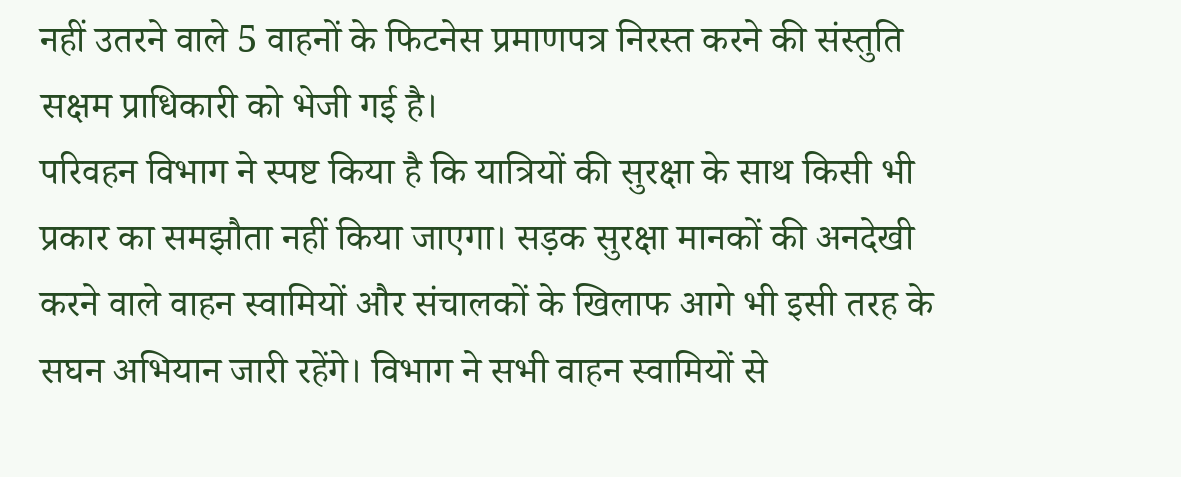नहीं उतरने वाले 5 वाहनों के फिटनेस प्रमाणपत्र निरस्त करने की संस्तुति सक्षम प्राधिकारी को भेजी गई है।
परिवहन विभाग ने स्पष्ट किया है कि यात्रियों की सुरक्षा के साथ किसी भी प्रकार का समझौता नहीं किया जाएगा। सड़क सुरक्षा मानकों की अनदेखी करने वाले वाहन स्वामियों और संचालकों के खिलाफ आगे भी इसी तरह के सघन अभियान जारी रहेंगे। विभाग ने सभी वाहन स्वामियों से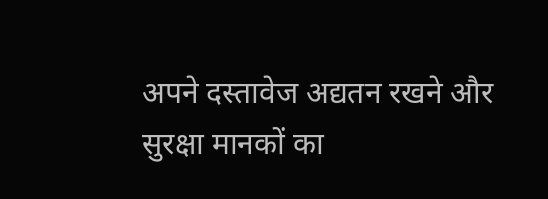अपने दस्तावेज अद्यतन रखने और सुरक्षा मानकों का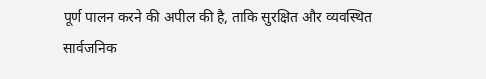पूर्ण पालन करने की अपील की है, ताकि सुरक्षित और व्यवस्थित सार्वजनिक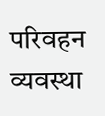परिवहन व्यवस्था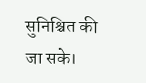सुनिश्चित की जा सके।